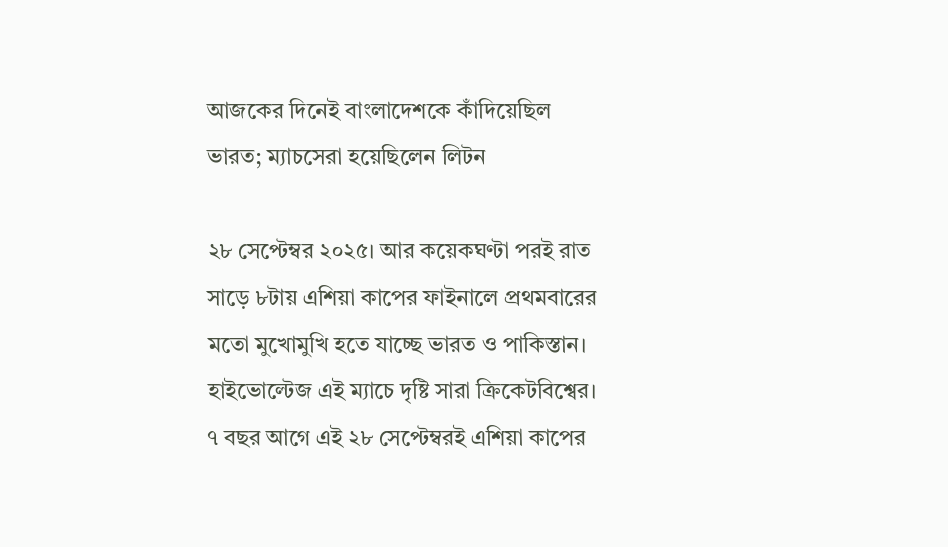আজকের দিনেই বাংলাদেশকে কাঁদিয়েছিল ভারত; ম্যাচসেরা হয়েছিলেন লিটন

২৮ সেপ্টেম্বর ২০২৫। আর কয়েকঘণ্টা পরই রাত সাড়ে ৮টায় এশিয়া কাপের ফাইনালে প্রথমবারের মতো মুখোমুখি হতে যাচ্ছে ভারত ও পাকিস্তান। হাইভোল্টেজ এই ম্যাচে দৃষ্টি সারা ক্রিকেটবিশ্বের। ৭ বছর আগে এই ২৮ সেপ্টেম্বরই এশিয়া কাপের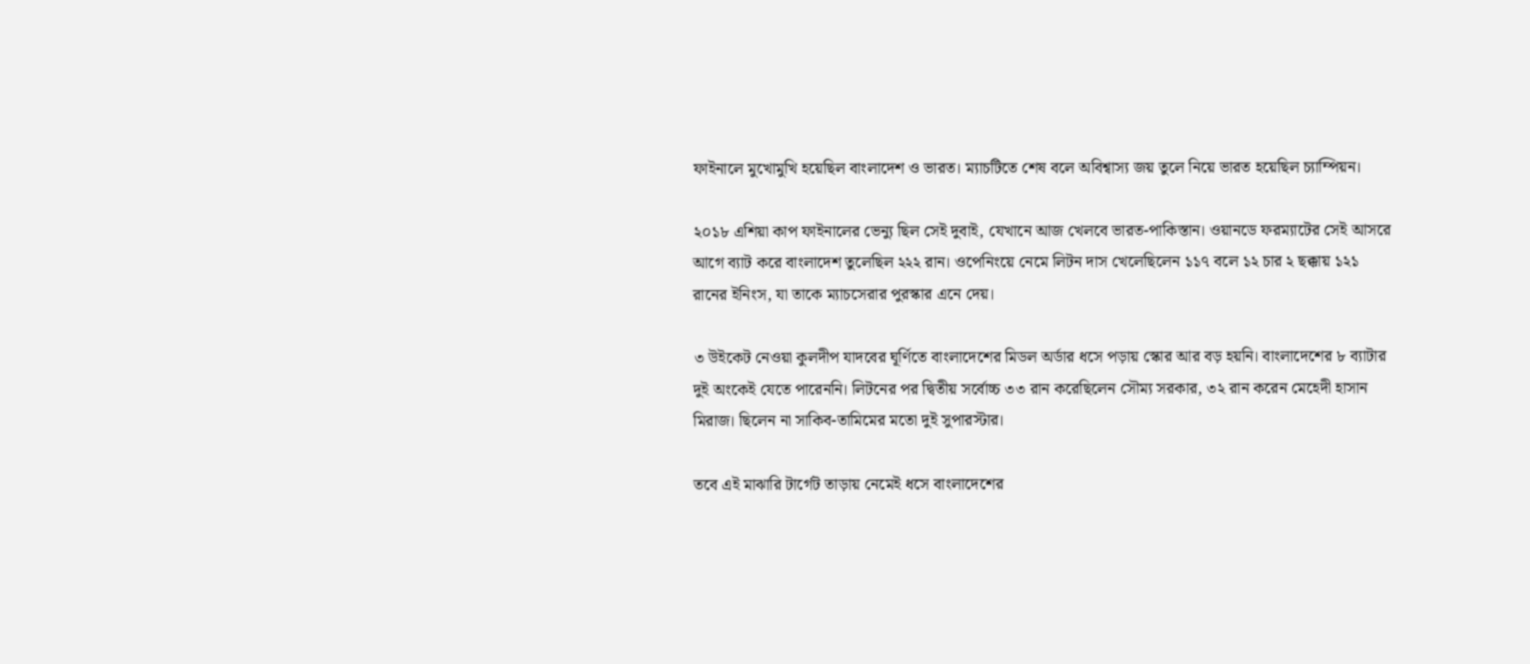ফাইনালে মুখোমুখি হয়েছিল বাংলাদেশ ও ভারত। ম্যাচটিতে শেষ বলে অবিশ্বাস্য জয় তুলে নিয়ে ভারত হয়েছিল চ্যাম্পিয়ন।

২০১৮ এশিয়া কাপ ফাইনালের ভেন্যু ছিল সেই দুবাই, যেখানে আজ খেলবে ভারত-পাকিস্তান। ওয়ানডে ফরম্যাটের সেই আসরে আগে ব্যাট করে বাংলাদেশ তুলেছিল ২২২ রান। ওপেনিংয়ে নেমে লিটন দাস খেলেছিলেন ১১৭ বলে ১২ চার ২ ছক্কায় ১২১ রানের ইনিংস, যা তাকে ম্যাচসেরার পুরস্কার এনে দেয়।

৩ উইকেট নেওয়া কুলদীপ যাদবের ঘূর্ণিতে বাংলাদেশের মিডল অর্ডার ধসে পড়ায় স্কোর আর বড় হয়নি। বাংলাদেশের ৮ ব্যাটার দুই অংকেই যেতে পারেননি। লিটনের পর দ্বিতীয় সর্বোচ্চ ৩৩ রান করেছিলেন সৌম্য সরকার, ৩২ রান করেন মেহেদী হাসান মিরাজ। ছিলেন না সাকিব-তামিমের মতো দুই সুপারস্টার।

তবে এই মাঝারি টার্গেট তাড়ায় নেমেই ধসে বাংলাদেশের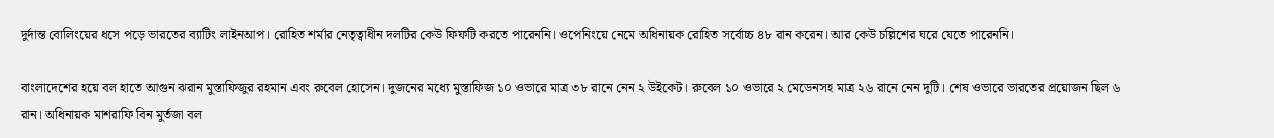দুর্দান্ত বোলিংয়ের ধসে পড়ে ভারতের ব্যাটিং লাইনআপ। রোহিত শর্মার নেতৃত্বাধীন দলটির কেউ ফিফটি করতে পারেননি। ওপেনিংয়ে নেমে অধিনায়ক রোহিত সর্বোচ্চ ৪৮ রান করেন। আর কেউ চল্লিশের ঘরে যেতে পারেননি।

বাংলাদেশের হয়ে বল হাতে আগুন ঝরান মুস্তাফিজুর রহমান এবং রুবেল হোসেন। দুজনের মধ্যে মুস্তাফিজ ১০ ওভারে মাত্র ৩৮ রানে নেন ২ উইকেট। রুবেল ১০ ওভারে ২ মেডেনসহ মাত্র ২৬ রানে নেন দুটি। শেষ ওভারে ভারতের প্রয়োজন ছিল ৬ রান। অধিনায়ক মাশরাফি বিন মুর্তজা বল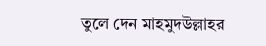তুলে দেন মাহমুদউল্লাহর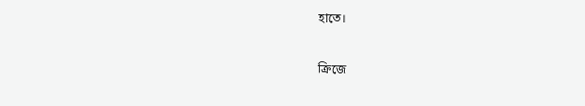হাতে।

ক্রিজে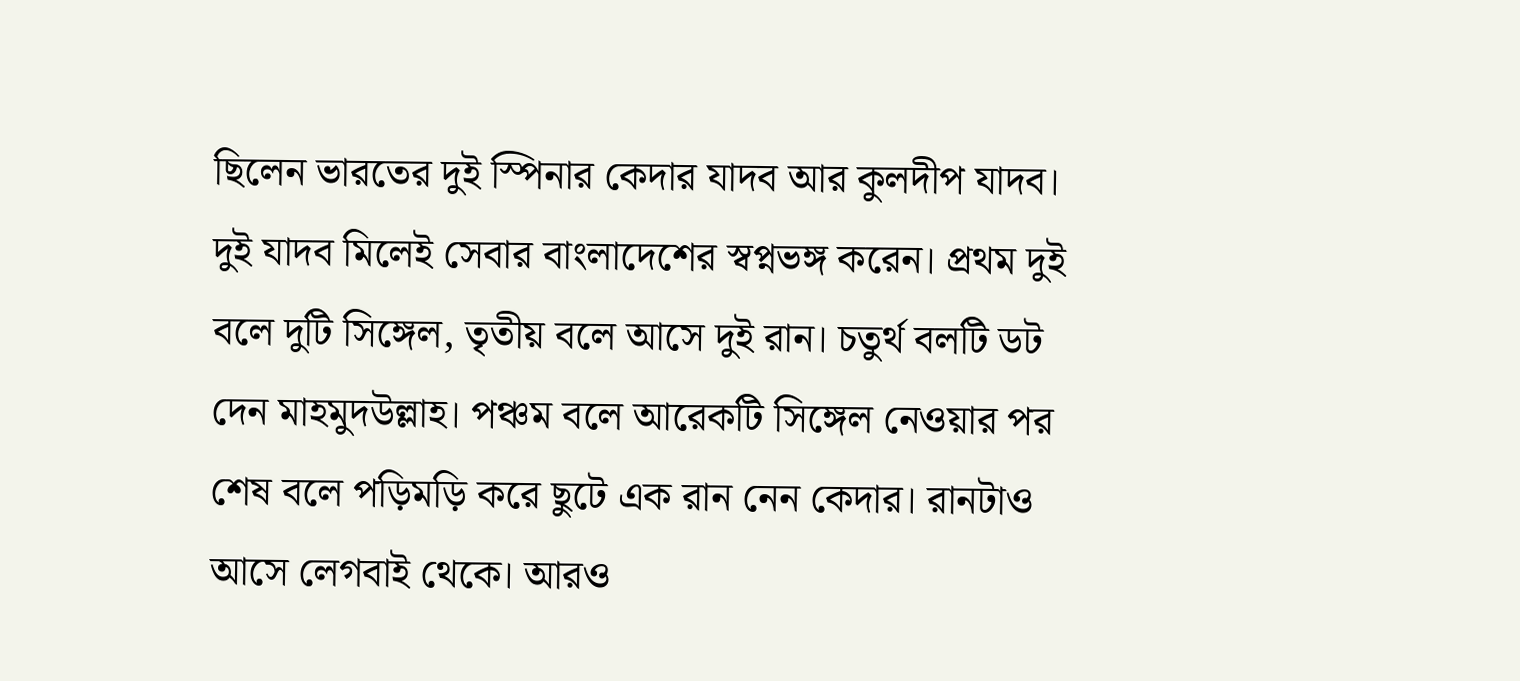ছিলেন ভারতের দুই স্পিনার কেদার যাদব আর কুলদীপ যাদব। দুই যাদব মিলেই সেবার বাংলাদেশের স্বপ্নভঙ্গ করেন। প্রথম দুই বলে দুটি সিঙ্গেল, তৃতীয় বলে আসে দুই রান। চতুর্থ বলটি ডট দেন মাহমুদউল্লাহ। পঞ্চম বলে আরেকটি সিঙ্গেল নেওয়ার পর শেষ বলে পড়িমড়ি করে ছুটে এক রান নেন কেদার। রানটাও আসে লেগবাই থেকে। আরও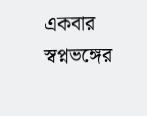একবার স্বপ্নভঙ্গের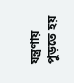যন্ত্রণায় পুড়তে হয়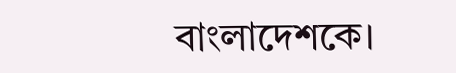বাংলাদেশকে।